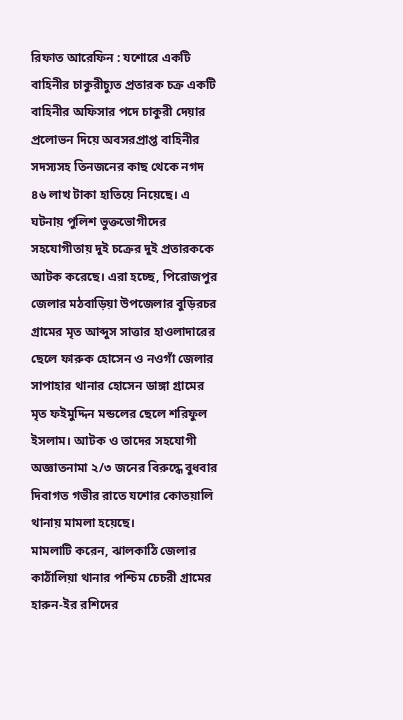রিফাত আরেফিন : যশোরে একটি বাহিনীর চাকুরীচ্যুত প্রতারক চক্র একটি বাহিনীর অফিসার পদে চাকুরী দেয়ার প্রলোভন দিয়ে অবসরপ্রাপ্ত বাহিনীর সদস্যসহ তিনজনের কাছ থেকে নগদ ৪৬ লাখ টাকা হাতিয়ে নিয়েছে। এ ঘটনায় পুলিশ ভুক্তভোগীদের সহযোগীতায় দুই চক্রের দুই প্রতারককে আটক করেছে। এরা হচ্ছে, পিরোজপুর জেলার মঠবাড়িয়া উপজেলার বুড়িরচর গ্রামের মৃত আব্দুস সাত্তার হাওলাদারের ছেলে ফারুক হোসেন ও নওগাঁ জেলার সাপাহার থানার হোসেন ডাঙ্গা গ্রামের মৃত ফইমুদ্দিন মন্ডলের ছেলে শরিফুল ইসলাম। আটক ও তাদের সহযোগী অজ্ঞাতনামা ২/৩ জনের বিরুদ্ধে বুধবার দিবাগত গভীর রাতে যশোর কোতয়ালি থানায় মামলা হয়েছে।
মামলাটি করেন, ঝালকাঠি জেলার কাঠাঁলিয়া থানার পশ্চিম চেচরী গ্রামের হারুন-ইর রশিদের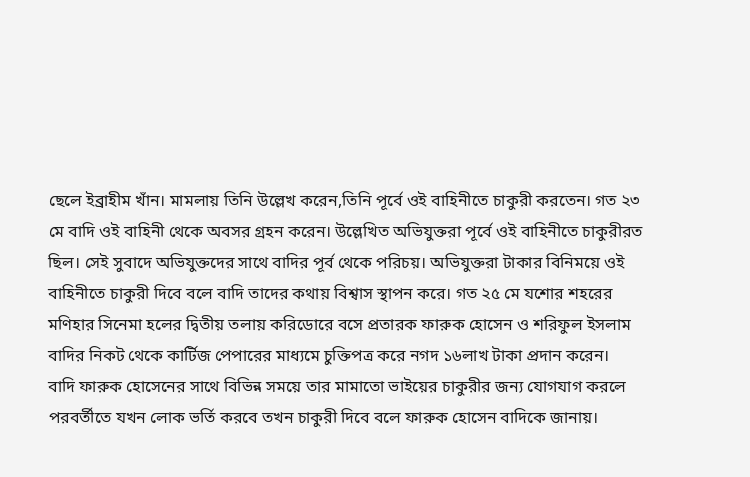ছেলে ইব্রাহীম খাঁন। মামলায় তিনি উল্লেখ করেন,তিনি পূর্বে ওই বাহিনীতে চাকুরী করতেন। গত ২৩ মে বাদি ওই বাহিনী থেকে অবসর গ্রহন করেন। উল্লেখিত অভিযুক্তরা পূর্বে ওই বাহিনীতে চাকুরীরত ছিল। সেই সুবাদে অভিযুক্তদের সাথে বাদির পূর্ব থেকে পরিচয়। অভিযুক্তরা টাকার বিনিময়ে ওই বাহিনীতে চাকুরী দিবে বলে বাদি তাদের কথায় বিশ্বাস স্থাপন করে। গত ২৫ মে যশোর শহরের মণিহার সিনেমা হলের দ্বিতীয় তলায় করিডোরে বসে প্রতারক ফারুক হোসেন ও শরিফুল ইসলাম বাদির নিকট থেকে কার্টিজ পেপারের মাধ্যমে চুক্তিপত্র করে নগদ ১৬লাখ টাকা প্রদান করেন।
বাদি ফারুক হোসেনের সাথে বিভিন্ন সময়ে তার মামাতো ভাইয়ের চাকুরীর জন্য যোগযাগ করলে পরবর্তীতে যখন লোক ভর্তি করবে তখন চাকুরী দিবে বলে ফারুক হোসেন বাদিকে জানায়।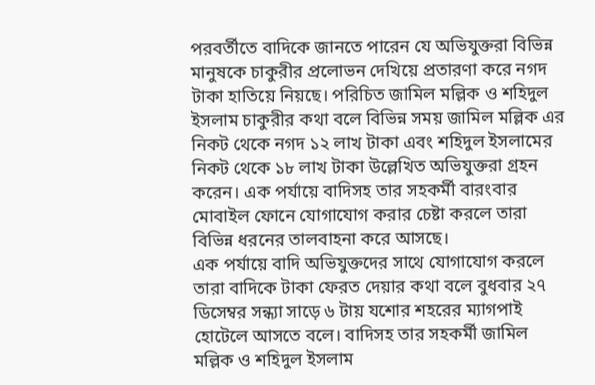পরবর্তীতে বাদিকে জানতে পারেন যে অভিযুক্তরা বিভিন্ন মানুষকে চাকুরীর প্রলোভন দেখিয়ে প্রতারণা করে নগদ টাকা হাতিয়ে নিয়ছে। পরিচিত জামিল মল্লিক ও শহিদুল ইসলাম চাকুরীর কথা বলে বিভিন্ন সময় জামিল মল্লিক এর নিকট থেকে নগদ ১২ লাখ টাকা এবং শহিদুল ইসলামের নিকট থেকে ১৮ লাখ টাকা উল্লেখিত অভিযুক্তরা গ্রহন করেন। এক পর্যায়ে বাদিসহ তার সহকর্মী বারংবার মোবাইল ফোনে যোগাযোগ করার চেষ্টা করলে তারা বিভিন্ন ধরনের তালবাহনা করে আসছে।
এক পর্যায়ে বাদি অভিযুক্তদের সাথে যোগাযোগ করলে তারা বাদিকে টাকা ফেরত দেয়ার কথা বলে বুধবার ২৭ ডিসেম্বর সন্ধ্যা সাড়ে ৬ টায় যশোর শহরের ম্যাগপাই হোটেলে আসতে বলে। বাদিসহ তার সহকর্মী জামিল মল্লিক ও শহিদুল ইসলাম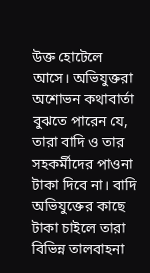উক্ত হোটেলে আসে। অভিযুক্তরা অশোভন কথাবার্তা বুঝতে পারেন যে, তারা বাদি ও তার সহকর্মীদের পাওনা টাকা দিবে না। বাদি অভিযুক্তের কাছে টাকা চাইলে তারা বিভিন্ন তালবাহনা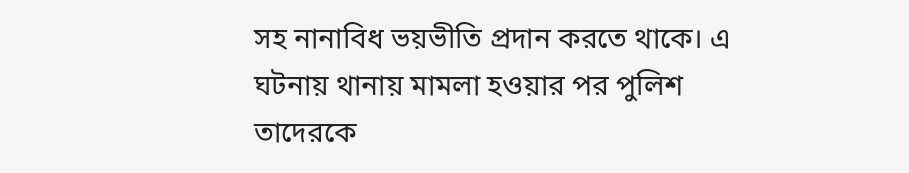সহ নানাবিধ ভয়ভীতি প্রদান করতে থাকে। এ ঘটনায় থানায় মামলা হওয়ার পর পুলিশ তাদেরকে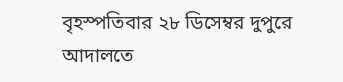বৃহস্পতিবার ২৮ ডিসেম্বর দুপুরে আদালতে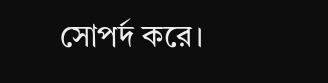সোপর্দ করে।